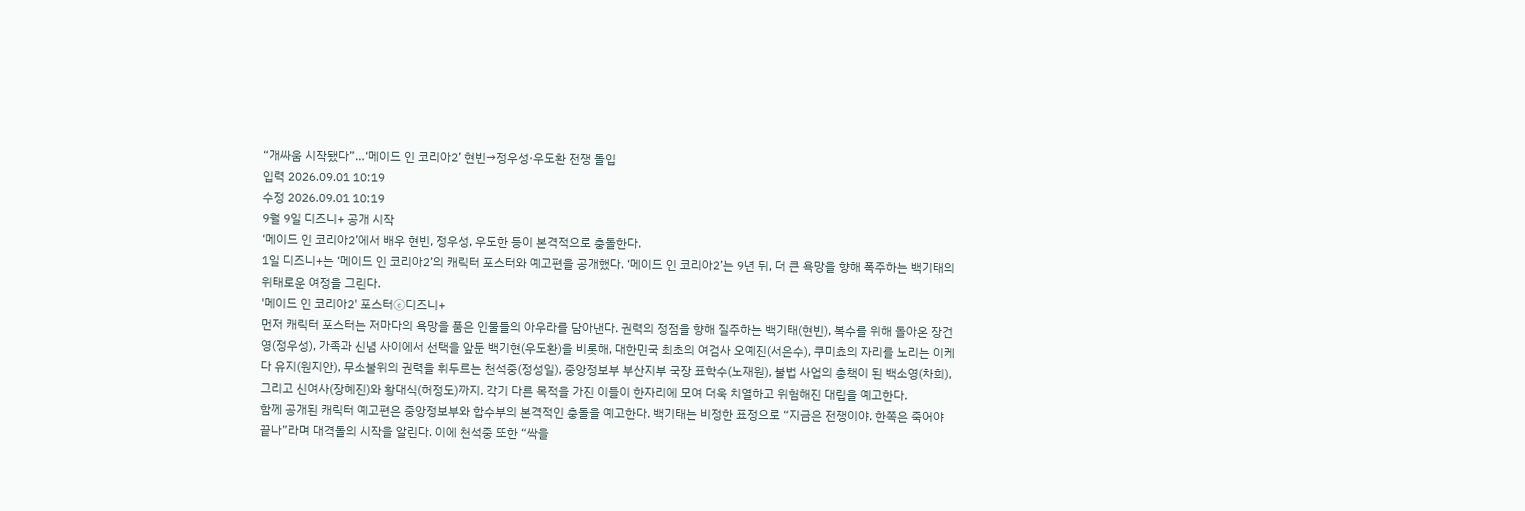“개싸움 시작됐다”…‘메이드 인 코리아2’ 현빈→정우성·우도환 전쟁 돌입
입력 2026.09.01 10:19
수정 2026.09.01 10:19
9월 9일 디즈니+ 공개 시작
‘메이드 인 코리아2’에서 배우 현빈, 정우성, 우도한 등이 본격적으로 충돌한다.
1일 디즈니+는 ‘메이드 인 코리아2’의 캐릭터 포스터와 예고편을 공개했다. ‘메이드 인 코리아2’는 9년 뒤, 더 큰 욕망을 향해 폭주하는 백기태의 위태로운 여정을 그린다.
'메이드 인 코리아2' 포스터ⓒ디즈니+
먼저 캐릭터 포스터는 저마다의 욕망을 품은 인물들의 아우라를 담아낸다. 권력의 정점을 향해 질주하는 백기태(현빈), 복수를 위해 돌아온 장건영(정우성), 가족과 신념 사이에서 선택을 앞둔 백기현(우도환)을 비롯해, 대한민국 최초의 여검사 오예진(서은수), 쿠미쵸의 자리를 노리는 이케다 유지(원지안), 무소불위의 권력을 휘두르는 천석중(정성일), 중앙정보부 부산지부 국장 표학수(노재원), 불법 사업의 총책이 된 백소영(차희), 그리고 신여사(장혜진)와 황대식(허정도)까지. 각기 다른 목적을 가진 이들이 한자리에 모여 더욱 치열하고 위험해진 대립을 예고한다.
함께 공개된 캐릭터 예고편은 중앙정보부와 합수부의 본격적인 충돌을 예고한다. 백기태는 비정한 표정으로 “지금은 전쟁이야. 한쪽은 죽어야 끝나”라며 대격돌의 시작을 알린다. 이에 천석중 또한 “싹을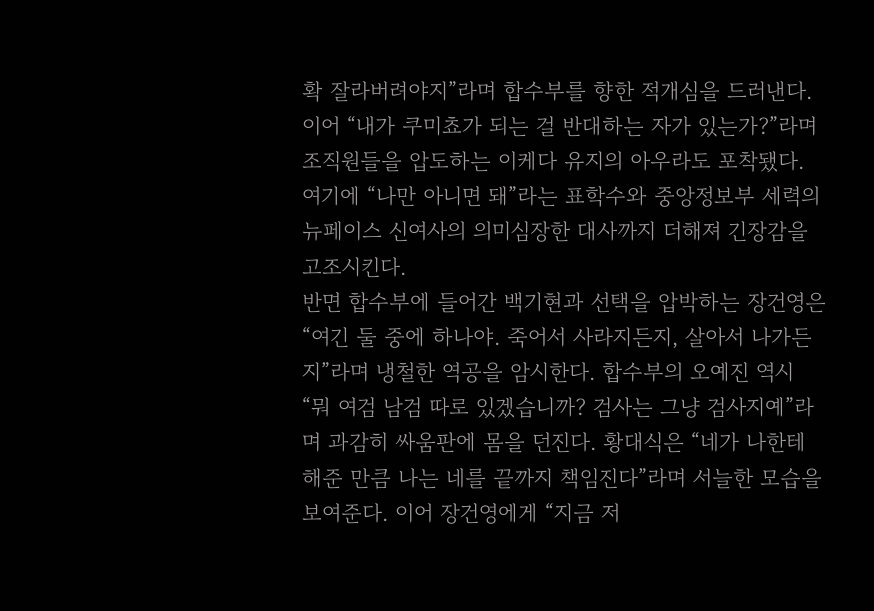확 잘라버려야지”라며 합수부를 향한 적개심을 드러낸다. 이어 “내가 쿠미쵸가 되는 걸 반대하는 자가 있는가?”라며 조직원들을 압도하는 이케다 유지의 아우라도 포착됐다. 여기에 “나만 아니면 돼”라는 표학수와 중앙정보부 세력의 뉴페이스 신여사의 의미심장한 대사까지 더해져 긴장감을 고조시킨다.
반면 합수부에 들어간 백기현과 선택을 압박하는 장건영은 “여긴 둘 중에 하나야. 죽어서 사라지든지, 살아서 나가든지”라며 냉철한 역공을 암시한다. 합수부의 오예진 역시 “뭐 여검 남검 따로 있겠습니까? 검사는 그냥 검사지예”라며 과감히 싸움판에 몸을 던진다. 황대식은 “네가 나한테 해준 만큼 나는 네를 끝까지 책임진다”라며 서늘한 모습을 보여준다. 이어 장건영에게 “지금 저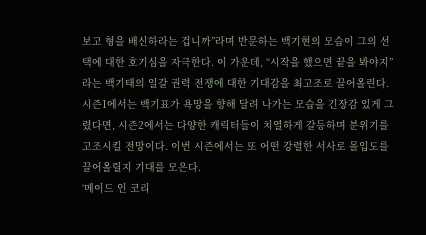보고 형을 배신하라는 겁니까”라며 반문하는 백기현의 모습이 그의 선택에 대한 호기심을 자극한다. 이 가운데, “시작을 했으면 끝을 봐야지”라는 백기태의 일갈 권력 전쟁에 대한 기대감을 최고조로 끌어올린다.
시즌1에서는 백기표가 욕망을 향해 달려 나가는 모습을 긴장감 있게 그렸다면, 시즌2에서는 다양한 캐릭터들이 치열하게 갈등하며 분위기를 고조시킬 전망이다. 이번 시즌에서는 또 어떤 강렬한 서사로 몰입도를 끌어올릴지 기대를 모은다.
‘메이드 인 코리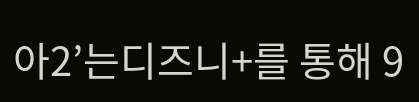아2’는디즈니+를 통해 9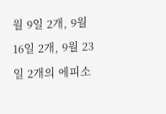월 9일 2개, 9월 16일 2개, 9월 23일 2개의 에피소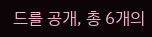드를 공개, 총 6개의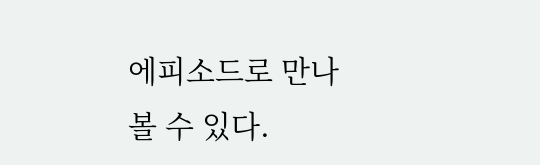에피소드로 만나볼 수 있다.